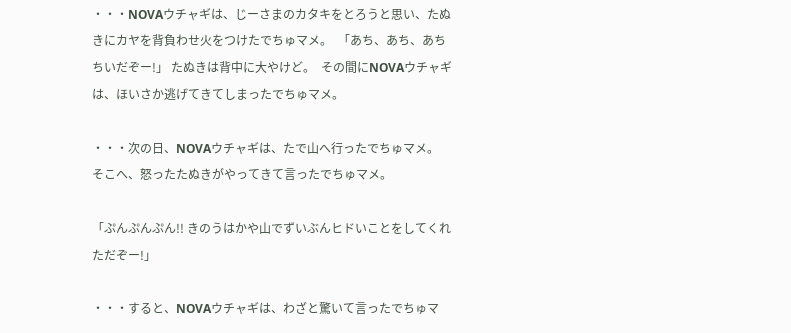・・・NOVAウチャギは、じーさまのカタキをとろうと思い、たぬきにカヤを背負わせ火をつけたでちゅマメ。  「あち、あち、あちちいだぞー!」 たぬきは背中に大やけど。  その間にNOVAウチャギは、ほいさか逃げてきてしまったでちゅマメ。

・・・次の日、NOVAウチャギは、たで山へ行ったでちゅマメ。  そこへ、怒ったたぬきがやってきて言ったでちゅマメ。

「ぷんぷんぷん!! きのうはかや山でずいぶんヒドいことをしてくれただぞー!」

・・・すると、NOVAウチャギは、わざと驚いて言ったでちゅマ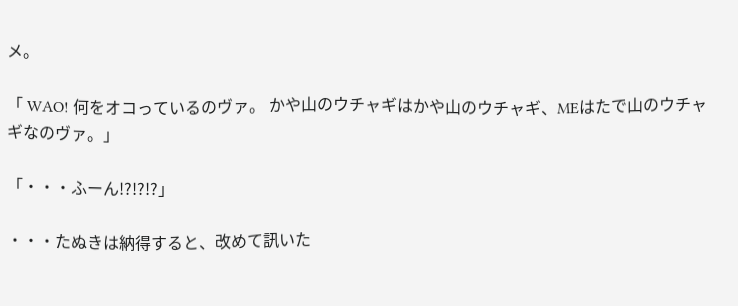メ。

「 WAO! 何をオコっているのヴァ。 かや山のウチャギはかや山のウチャギ、MEはたで山のウチャギなのヴァ。」

「・・・ふーん!?!?!?」

・・・たぬきは納得すると、改めて訊いた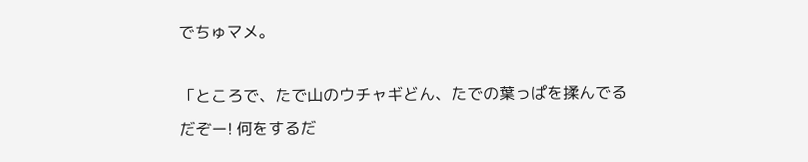でちゅマメ。

「ところで、たで山のウチャギどん、たでの葉っぱを揉んでるだぞー! 何をするだ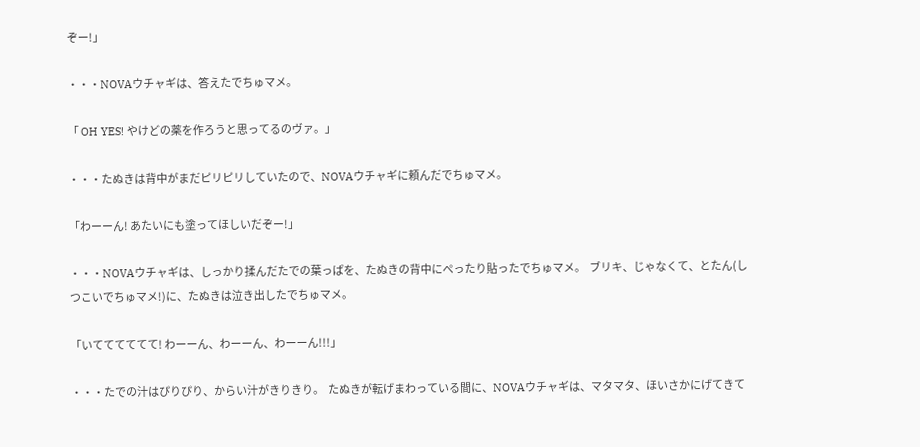ぞー!」

・・・NOVAウチャギは、答えたでちゅマメ。

「 OH YES! やけどの薬を作ろうと思ってるのヴァ。」

・・・たぬきは背中がまだピリピリしていたので、NOVAウチャギに頼んだでちゅマメ。

「わーーん! あたいにも塗ってほしいだぞー!」

・・・NOVAウチャギは、しっかり揉んだたでの葉っぱを、たぬきの背中にぺったり貼ったでちゅマメ。  ブリキ、じゃなくて、とたん(しつこいでちゅマメ!)に、たぬきは泣き出したでちゅマメ。

「いてててててて! わーーん、わーーん、わーーん!!!」

・・・たでの汁はぴりぴり、からい汁がきりきり。  たぬきが転げまわっている間に、NOVAウチャギは、マタマタ、ほいさかにげてきて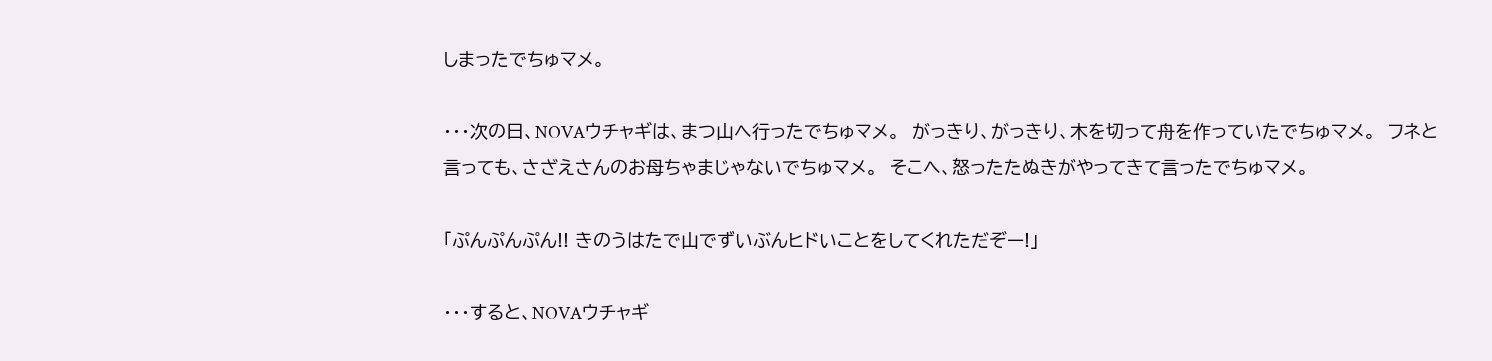しまったでちゅマメ。

・・・次の日、NOVAウチャギは、まつ山へ行ったでちゅマメ。  がっきり、がっきり、木を切って舟を作っていたでちゅマメ。  フネと言っても、さざえさんのお母ちゃまじゃないでちゅマメ。  そこへ、怒ったたぬきがやってきて言ったでちゅマメ。

「ぷんぷんぷん!! きのうはたで山でずいぶんヒドいことをしてくれただぞー!」

・・・すると、NOVAウチャギ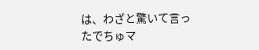は、わざと驚いて言ったでちゅマ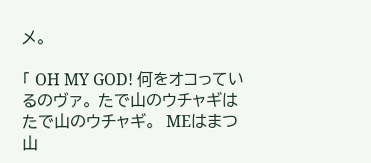メ。

「 OH MY GOD! 何をオコっているのヴァ。 たで山のウチャギはたで山のウチャギ。  MEはまつ山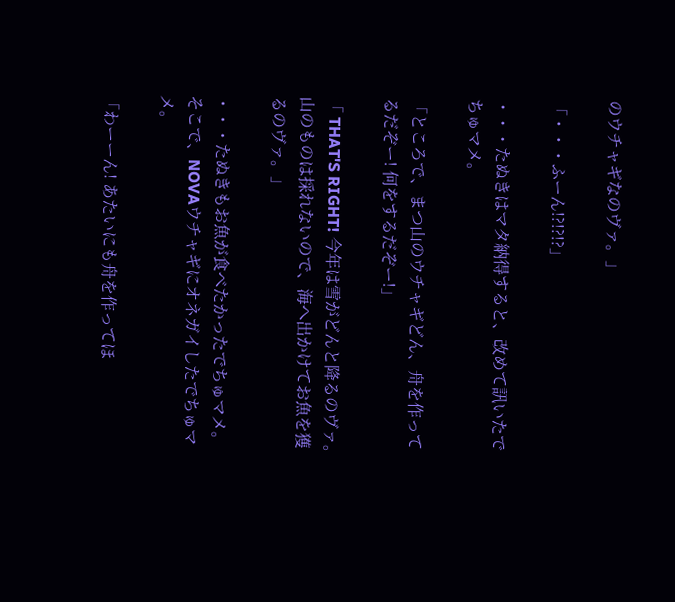のウチャギなのヴァ。」

「・・・ふーん!?!?!?」

・・・たぬきはマタ納得すると、改めて訊いたでちゅマメ。

「ところで、まつ山のウチャギどん、舟を作ってるだぞー! 何をするだぞー!」

「 THAT'S RIGHT! 今年は雪がどんと降るのヴァ。 山のものは採れないので、海へ出かけてお魚を獲るのヴァ。」

・・・たぬきもお魚が食べたかったでちゅマメ。  そこで、NOVAウチャギにオネガイしたでちゅマメ。

「わーーん! あたいにも舟を作ってほ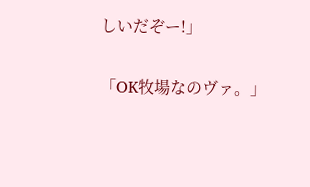しいだぞー!」

「OK牧場なのヴァ。」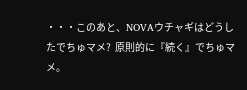・・・このあと、NOVAウチャギはどうしたでちゅマメ?  原則的に『続く』でちゅマメ。